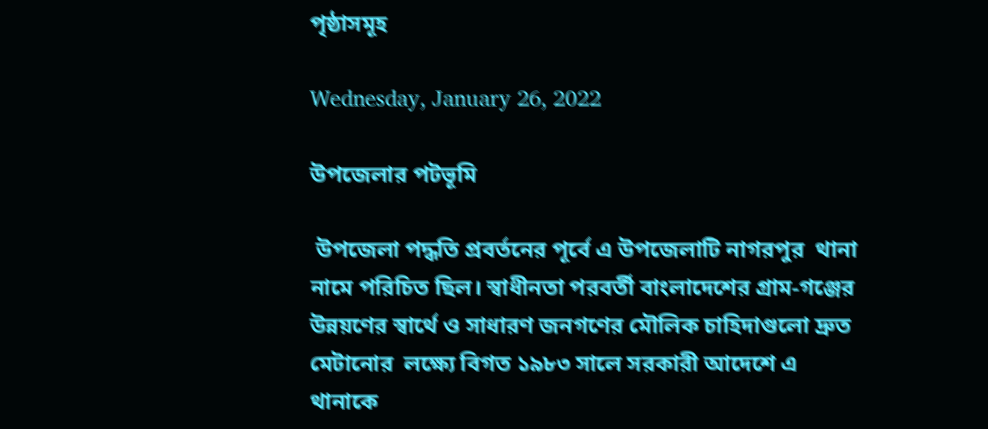পৃষ্ঠাসমূহ

Wednesday, January 26, 2022

উপজেলার পটভূমি

 উপজেলা পদ্ধতি প্রবর্তনের পূর্বে এ উপজেলাটি নাগরপুর  থানা নামে পরিচিত ছিল। স্বাধীনতা পরবর্তী বাংলাদেশের গ্রাম-গঞ্জের উন্নয়ণের স্বার্থে ও সাধারণ জনগণের মৌলিক চাহিদাগুলো দ্রুত মেটানোর  লক্ষ্যে বিগত ১৯৮৩ সালে সরকারী আদেশে এ থানাকে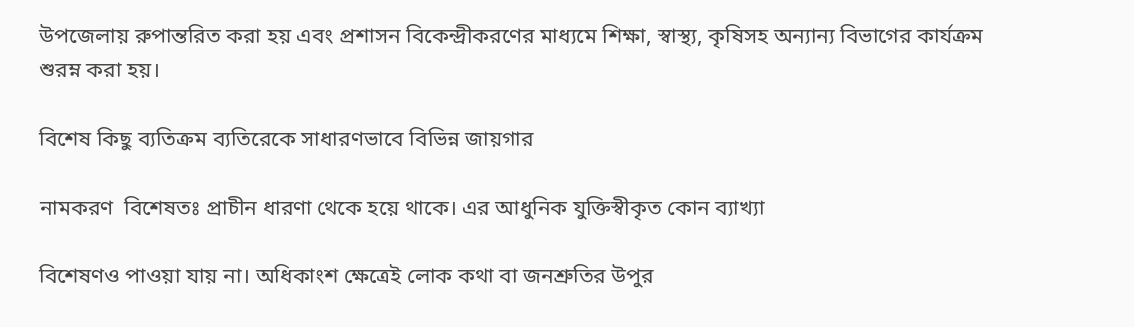উপজেলায় রুপান্তরিত করা হয় এবং প্রশাসন বিকেন্দ্রীকরণের মাধ্যমে শিক্ষা, স্বাস্থ্য, কৃষিসহ অন্যান্য বিভাগের কার্যক্রম শুরম্ন করা হয়।

বিশেষ কিছু ব্যতিক্রম ব্যতিরেকে সাধারণভাবে বিভিন্ন জায়গার

নামকরণ  বিশেষতঃ প্রাচীন ধারণা থেকে হয়ে থাকে। এর আধুনিক যুক্তিস্বীকৃত কোন ব্যাখ্যা

বিশেষণও পাওয়া যায় না। অধিকাংশ ক্ষেত্রেই লোক কথা বা জনশ্রুতির উপুর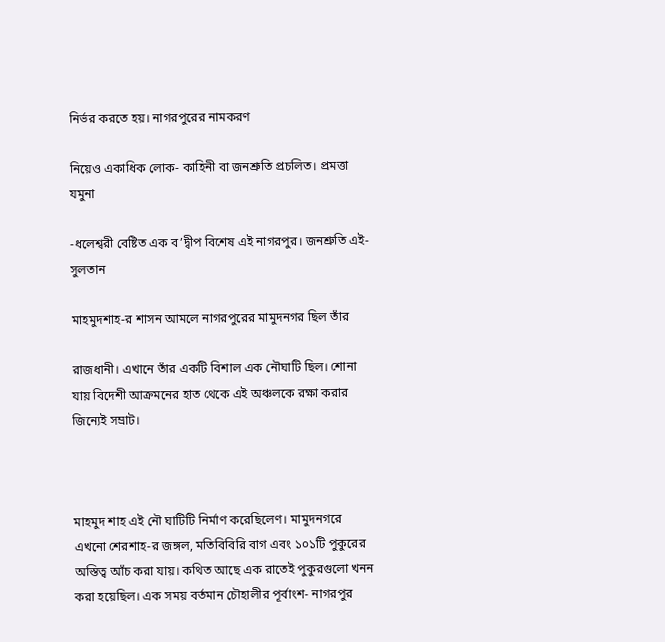নির্ভর করতে হয়। নাগরপুরের নামকরণ

নিয়েও একাধিক লোক- কাহিনী বা জনশ্রুতি প্রচলিত। প্রমত্তা যমুনা

-ধলেশ্বরী বেষ্টিত এক ব’দ্বীপ বিশেষ এই নাগরপুর। জনশ্রুতি এই- সুলতান

মাহমুদশাহ-র শাসন আমলে নাগরপুরের মামুদনগর ছিল তাঁর

রাজধানী। এখানে তাঁর একটি বিশাল এক নৌঘাটি ছিল। শোনা যায় বিদেশী আক্রমনের হাত থেকে এই অঞ্চলকে রক্ষা করার জিন্যেই সম্রাট।



মাহমুদ শাহ এই নৌ ঘাটিটি নির্মাণ করেছিলেণ। মামুদনগরে এখনো শেরশাহ-র জঙ্গল, মতিবিবিরি বাগ এবং ১০১টি পুকুরের অস্তিত্ব আঁচ করা যায়। কথিত আছে এক রাতেই পুকুরগুলো খনন করা হয়েছিল। এক সময় বর্তমান চৌহালীর পূর্বাংশ- নাগরপুর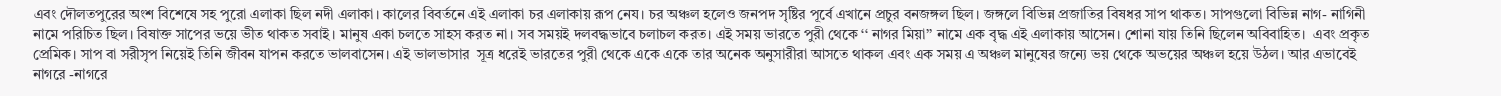এবং দৌলতপুরের অংশ বিশেষে সহ পুরো এলাকা ছিল নদী এলাকা। কালের বিবর্তনে এই এলাকা চর এলাকায় রূপ নেয। চর অঞ্চল হলেও জনপদ সৃষ্টির পূর্বে এখানে প্রচুর বনজঙ্গল ছিল। জঙ্গলে বিভিন্ন প্রজাতির বিষধর সাপ থাকত। সাপগুলো বিভিন্ন নাগ- নাগিনী নামে পরিচিত ছিল। বিষাক্ত সাপের ভয়ে ভীত থাকত সবাই। মানুষ একা চলতে সাহস করত না। সব সময়ই দলবদ্ধভাবে চলাচল করত। এই সময় ভারতে পুরী থেকে ‘‘ নাগর মিয়া’’ নামে এক বৃদ্ধ এই এলাকায় আসেন। শোনা যায় তিনি ছিলেন অবিবাহিত।  এবং প্রকৃত প্রেমিক। সাপ বা সরীসৃপ নিয়েই তিনি জীবন যাপন করতে ভালবাসেন। এই ভালভাসার  সূত্র ধরেই ভারতের পুরী থেকে একে একে তার অনেক অনুসারীরা আসতে থাকল এবং এক সময় এ অঞ্চল মানুষের জন্যে ভয় থেকে অভয়ের অঞ্চল হয়ে উঠল। আর এভাবেই নাগরে -নাগরে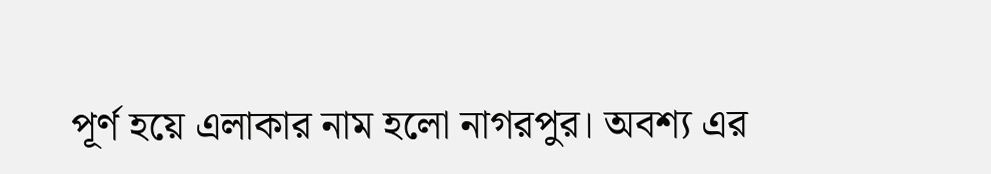পূর্ণ হয়ে এলাকার নাম হলো নাগরপুর। অবশ্য এর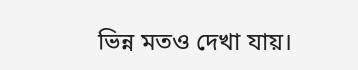ভিন্ন মতও দেখা যায়।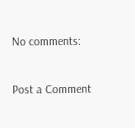No comments:

Post a Comment